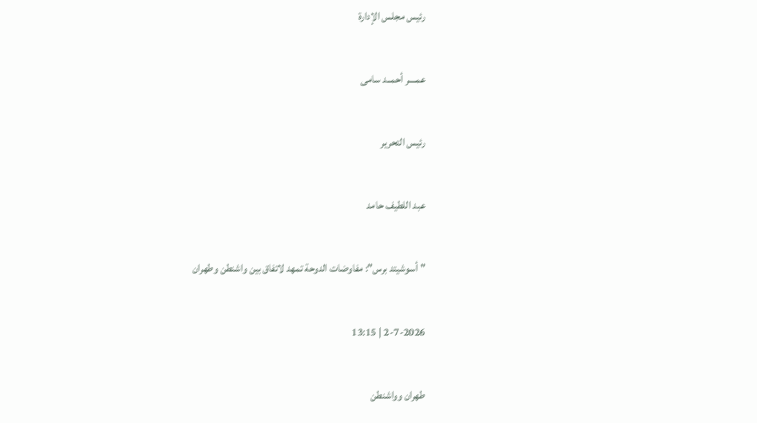رئيس مجلس الإدارة

عمــــر أحمــد سامى

رئيس التحرير

عبد اللطيف حامد

"أسوشيتد برس": مفاوضات الدوحة تمهد لاتفاق بين واشنطن وطهران

2-7-2026 | 13:15

طهران وواشنطن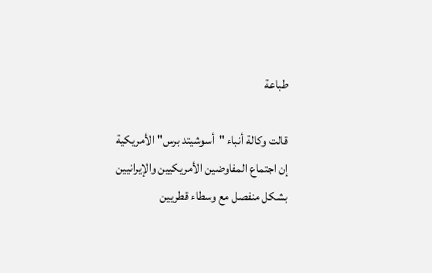طباعة

قالت وكالة أنباء "أسوشيتد برس" الأمريكية إن اجتماع المفاوضين الأمريكيين والإيرانيين بشكل منفصل مع وسطاء قطريين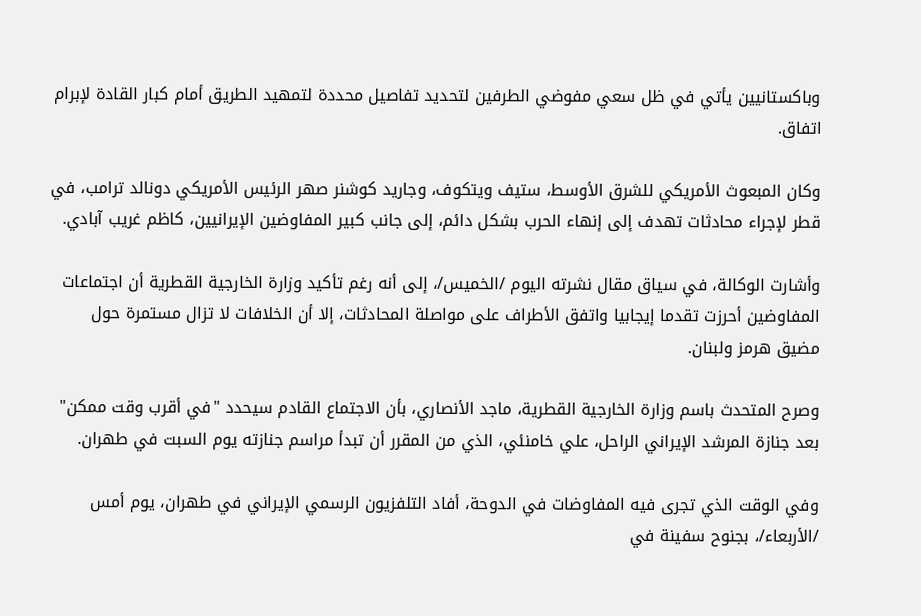وباكستانيين يأتي في ظل سعي مفوضي الطرفين لتحديد تفاصيل محددة لتمهيد الطريق أمام كبار القادة لإبرام اتفاق.

وكان المبعوث الأمريكي للشرق الأوسط، ستيف ويتكوف، وجاريد كوشنر صهر الرئيس الأمريكي دونالد ترامب، في قطر لإجراء محادثات تهدف إلى إنهاء الحرب بشكل دائم، إلى جانب كبير المفاوضين الإيرانيين، كاظم غريب آبادي.

وأشارت الوكالة، في سياق مقال نشرته اليوم /الخميس/، إلى أنه رغم تأكيد وزارة الخارجية القطرية أن اجتماعات المفاوضين أحرزت تقدما إيجابيا واتفق الأطراف على مواصلة المحادثات، إلا أن الخلافات لا تزال مستمرة حول مضيق هرمز ولبنان.

وصرح المتحدث باسم وزارة الخارجية القطرية، ماجد الأنصاري، بأن الاجتماع القادم سيحدد "في أقرب وقت ممكن" بعد جنازة المرشد الإيراني الراحل، علي خامنئي، الذي من المقرر أن تبدأ مراسم جنازته يوم السبت في طهران.

وفي الوقت الذي تجرى فيه المفاوضات في الدوحة، أفاد التلفزيون الرسمي الإيراني في طهران، يوم أمس /الأربعاء/، بجنوح سفينة في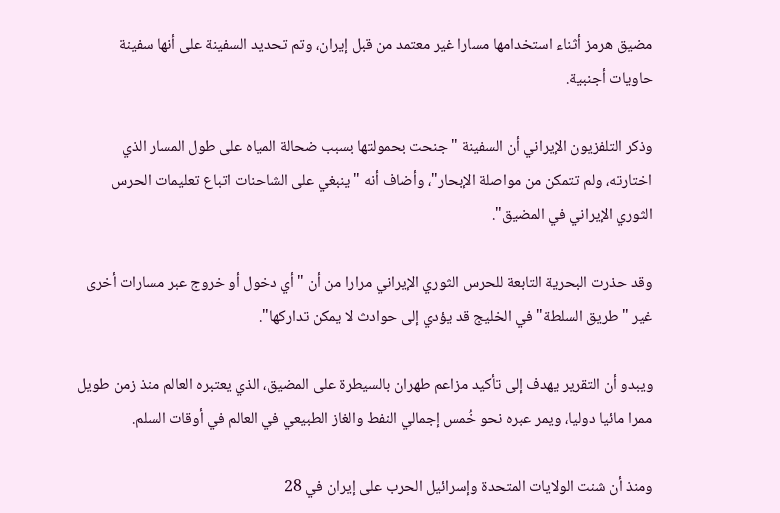مضيق هرمز أثناء استخدامها مسارا غير معتمد من قبل إيران، وتم تحديد السفينة على أنها سفينة حاويات أجنبية.

وذكر التلفزيون الإيراني أن السفينة "جنحت بحمولتها بسبب ضحالة المياه على طول المسار الذي اختارته، ولم تتمكن من مواصلة الإبحار"، وأضاف أنه "ينبغي على الشاحنات اتباع تعليمات الحرس الثوري الإيراني في المضيق".

وقد حذرت البحرية التابعة للحرس الثوري الإيراني مرارا من أن "أي دخول أو خروج عبر مسارات أخرى غير "طريق السلطة" في الخليج قد يؤدي إلى حوادث لا يمكن تداركها".

ويبدو أن التقرير يهدف إلى تأكيد مزاعم طهران بالسيطرة على المضيق، الذي يعتبره العالم منذ زمن طويل ممرا مائيا دوليا، ويمر عبره نحو خُمس إجمالي النفط والغاز الطبيعي في العالم في أوقات السلم.

ومنذ أن شنت الولايات المتحدة وإسرائيل الحرب على إيران في 28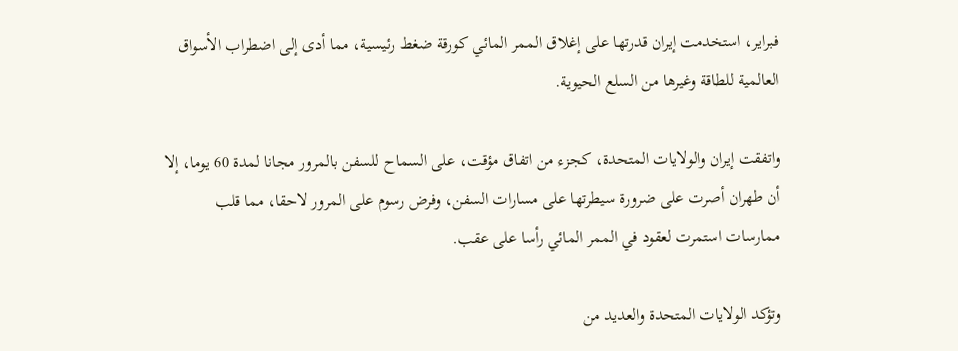فبراير، استخدمت إيران قدرتها على إغلاق الممر المائي كورقة ضغط رئيسية، مما أدى إلى اضطراب الأسواق العالمية للطاقة وغيرها من السلع الحيوية.

واتفقت إيران والولايات المتحدة، كجزء من اتفاق مؤقت، على السماح للسفن بالمرور مجانا لمدة 60 يوما، إلا أن طهران أصرت على ضرورة سيطرتها على مسارات السفن، وفرض رسوم على المرور لاحقا، مما قلب ممارسات استمرت لعقود في الممر المائي رأسا على عقب.

وتؤكد الولايات المتحدة والعديد من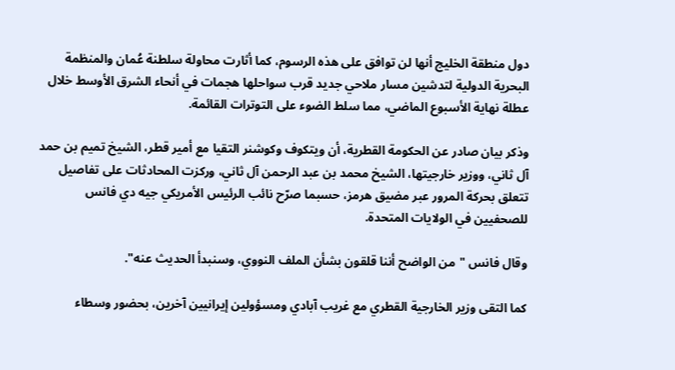دول منطقة الخليج أنها لن توافق على هذه الرسوم، كما أثارت محاولة سلطنة عُمان والمنظمة البحرية الدولية لتدشين مسار ملاحي جديد قرب سواحلها هجمات في أنحاء الشرق الأوسط خلال عطلة نهاية الأسبوع الماضي، مما سلط الضوء على التوترات القائمة.

وذكر بيان صادر عن الحكومة القطرية، أن ويتكوف وكوشنر التقيا مع أمير قطر، الشيخ تميم بن حمد آل ثاني، ووزير خارجيتها، الشيخ محمد بن عبد الرحمن آل ثاني، وركزت المحادثات على تفاصيل تتعلق بحركة المرور عبر مضيق هرمز، حسبما صرّح نائب الرئيس الأمريكي جيه دي فانس للصحفيين في الولايات المتحدة.

وقال فانس "من الواضح أننا قلقون بشأن الملف النووي، وسنبدأ الحديث عنه".

كما التقى وزير الخارجية القطري مع غريب آبادي ومسؤولين إيرانيين آخرين، بحضور وسطاء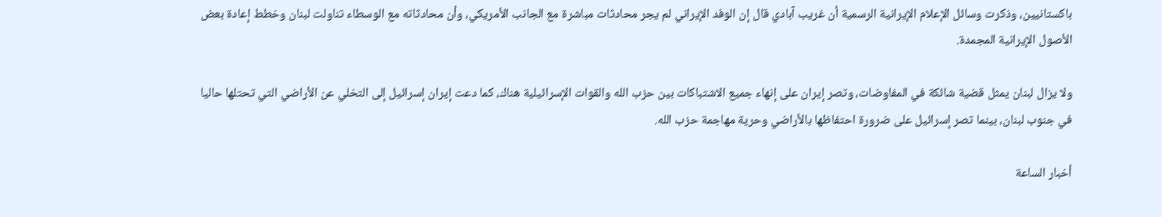باكستانيين، وذكرت وسائل الإعلام الإيرانية الرسمية أن غريب آبادي قال إن الوفد الإيراني لم يجر محادثات مباشرة مع الجانب الأمريكي، وأن محادثاته مع الوسطاء تناولت لبنان وخطط إعادة بعض الأصول الإيرانية المجمدة.

ولا يزال لبنان يمثل قضية شائكة في المفاوضات، وتصر إيران على إنهاء جميع الاشتباكات بين حزب الله والقوات الإسرائيلية هناك، كما دعت إيران إسرائيل إلى التخلي عن الأراضي التي تحتلها حاليا في جنوب لبنان، بينما تصر إسرائيل على ضرورة احتفاظها بالأراضي وحرية مهاجمة حزب الله.

أخبار الساعة